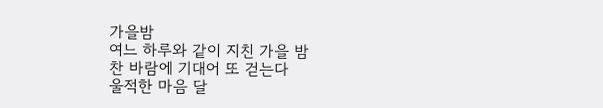가을밤
여느 하루와 같이 지친 가을 밤
찬 바람에 기대어 또 걷는다
울적한 마음 달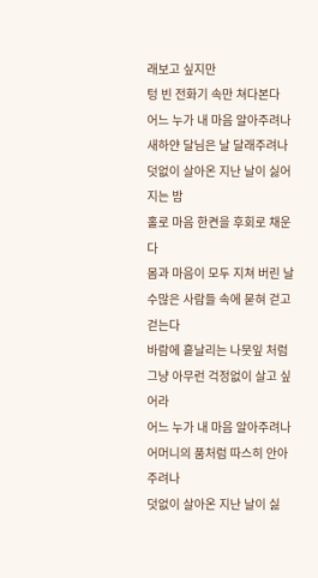래보고 싶지만
텅 빈 전화기 속만 쳐다본다
어느 누가 내 마음 알아주려나
새하얀 달님은 날 달래주려나
덧없이 살아온 지난 날이 싫어지는 밤
홀로 마음 한켠을 후회로 채운다
몸과 마음이 모두 지쳐 버린 날
수많은 사람들 속에 묻혀 걷고 걷는다
바람에 흩날리는 나뭇잎 처럼
그냥 아무런 걱정없이 살고 싶어라
어느 누가 내 마음 알아주려나
어머니의 품처럼 따스히 안아주려나
덧없이 살아온 지난 날이 싫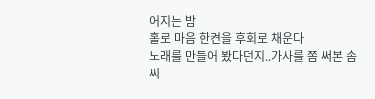어지는 밤
홀로 마음 한켠을 후회로 채운다
노래를 만들어 봤다던지..가사를 쫌 써본 솜씨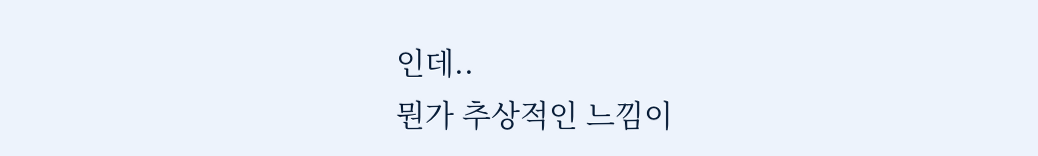인데..
뭔가 추상적인 느낌이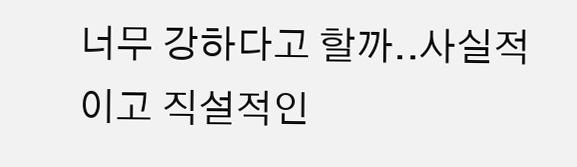너무 강하다고 할까..사실적이고 직설적인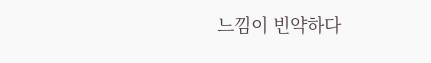느낌이 빈약하다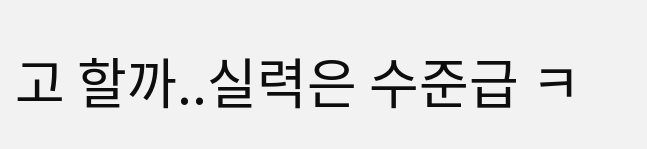고 할까..실력은 수준급 ㅋ